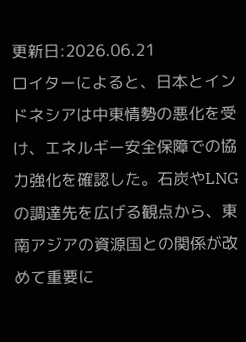更新日:2026.06.21
ロイターによると、日本とインドネシアは中東情勢の悪化を受け、エネルギー安全保障での協力強化を確認した。石炭やLNGの調達先を広げる観点から、東南アジアの資源国との関係が改めて重要に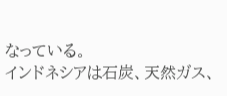なっている。
インドネシアは石炭、天然ガス、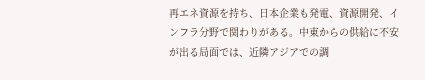再エネ資源を持ち、日本企業も発電、資源開発、インフラ分野で関わりがある。中東からの供給に不安が出る局面では、近隣アジアでの調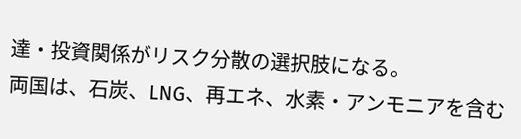達・投資関係がリスク分散の選択肢になる。
両国は、石炭、LNG、再エネ、水素・アンモニアを含む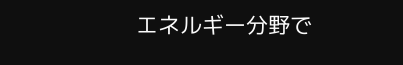エネルギー分野で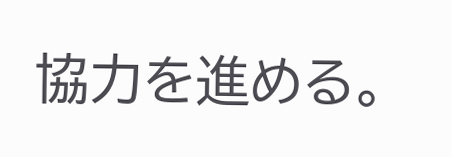協力を進める。